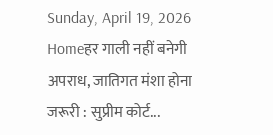Sunday, April 19, 2026
Homeहर गाली नहीं बनेगी अपराध, जातिगत मंशा होना जरूरी : सुप्रीम कोर्ट...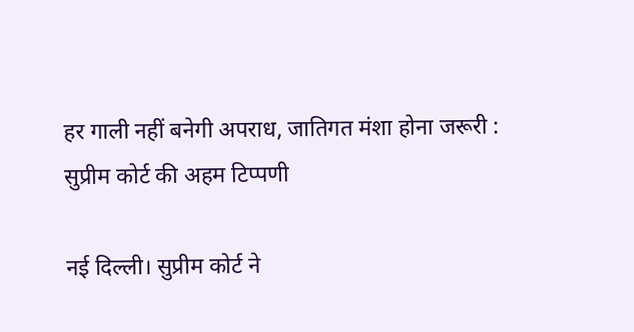हर गाली नहीं बनेगी अपराध, जातिगत मंशा होना जरूरी : सुप्रीम कोर्ट की अहम टिप्पणी

नई दिल्ली। सुप्रीम कोर्ट ने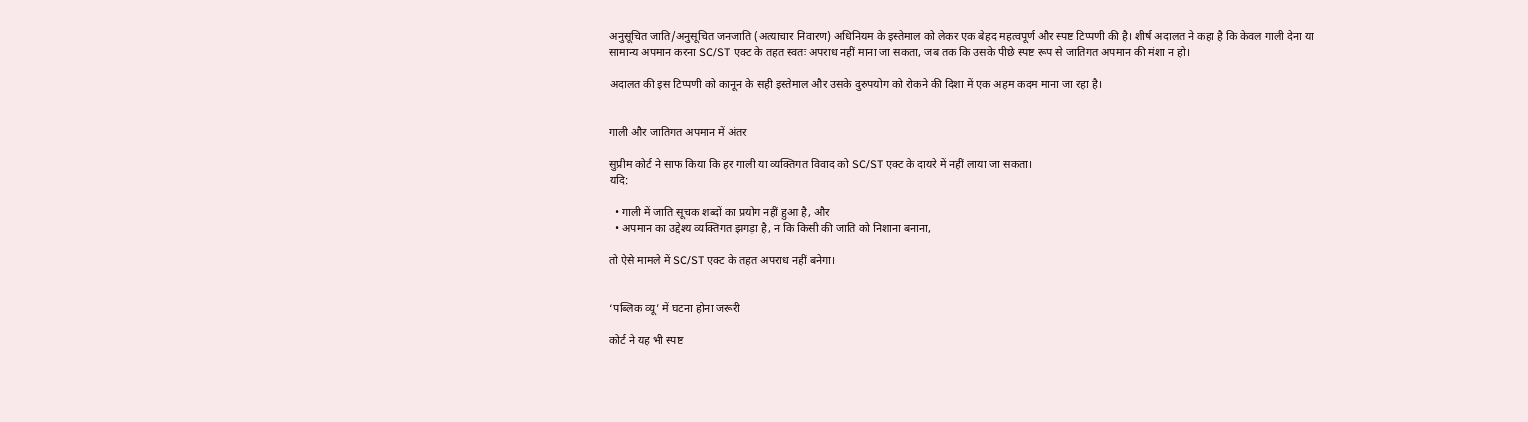अनुसूचित जाति/अनुसूचित जनजाति (अत्याचार निवारण) अधिनियम के इस्तेमाल को लेकर एक बेहद महत्वपूर्ण और स्पष्ट टिप्पणी की है। शीर्ष अदालत ने कहा है कि केवल गाली देना या सामान्य अपमान करना SC/ST एक्ट के तहत स्वतः अपराध नहीं माना जा सकता, जब तक कि उसके पीछे स्पष्ट रूप से जातिगत अपमान की मंशा न हो।

अदालत की इस टिप्पणी को कानून के सही इस्तेमाल और उसके दुरुपयोग को रोकने की दिशा में एक अहम कदम माना जा रहा है।


गाली और जातिगत अपमान में अंतर

सुप्रीम कोर्ट ने साफ किया कि हर गाली या व्यक्तिगत विवाद को SC/ST एक्ट के दायरे में नहीं लाया जा सकता।
यदि:

  • गाली में जाति सूचक शब्दों का प्रयोग नहीं हुआ है, और
  • अपमान का उद्देश्य व्यक्तिगत झगड़ा है, न कि किसी की जाति को निशाना बनाना,

तो ऐसे मामले में SC/ST एक्ट के तहत अपराध नहीं बनेगा।


‘पब्लिक व्यू’ में घटना होना जरूरी

कोर्ट ने यह भी स्पष्ट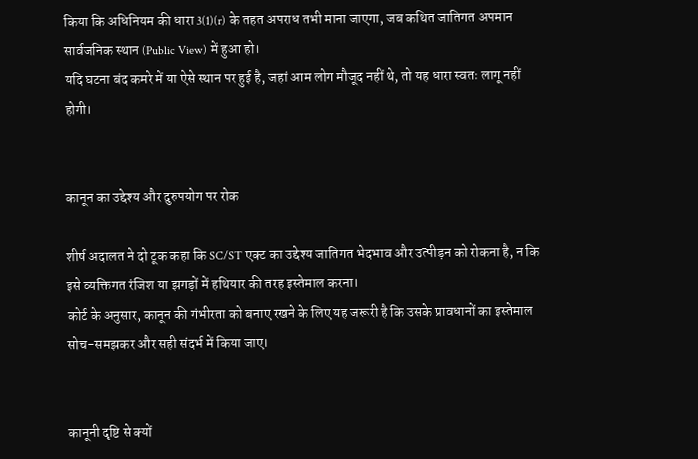किया कि अधिनियम की धारा 3(1)(r) के तहत अपराध तभी माना जाएगा, जब कथित जातिगत अपमान सार्वजनिक स्थान (Public View) में हुआ हो।
यदि घटना बंद कमरे में या ऐसे स्थान पर हुई है, जहां आम लोग मौजूद नहीं थे, तो यह धारा स्वतः लागू नहीं होगी।


कानून का उद्देश्य और दुरुपयोग पर रोक

शीर्ष अदालत ने दो टूक कहा कि SC/ST एक्ट का उद्देश्य जातिगत भेदभाव और उत्पीड़न को रोकना है, न कि इसे व्यक्तिगत रंजिश या झगड़ों में हथियार की तरह इस्तेमाल करना।
कोर्ट के अनुसार, कानून की गंभीरता को बनाए रखने के लिए यह जरूरी है कि उसके प्रावधानों का इस्तेमाल सोच-समझकर और सही संदर्भ में किया जाए।


कानूनी दृष्टि से क्यों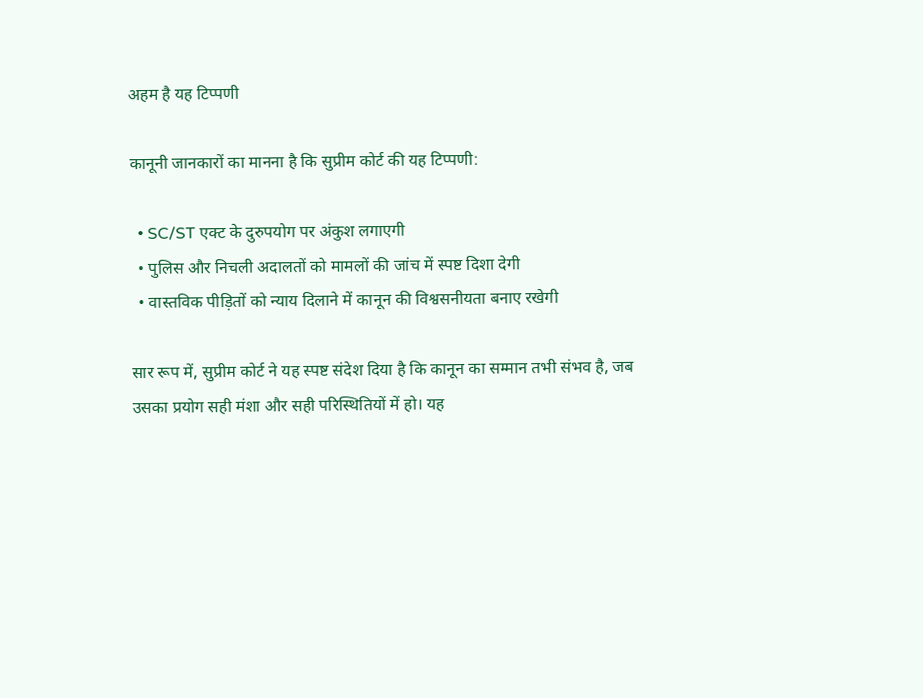अहम है यह टिप्पणी

कानूनी जानकारों का मानना है कि सुप्रीम कोर्ट की यह टिप्पणी:

  • SC/ST एक्ट के दुरुपयोग पर अंकुश लगाएगी
  • पुलिस और निचली अदालतों को मामलों की जांच में स्पष्ट दिशा देगी
  • वास्तविक पीड़ितों को न्याय दिलाने में कानून की विश्वसनीयता बनाए रखेगी

सार रूप में, सुप्रीम कोर्ट ने यह स्पष्ट संदेश दिया है कि कानून का सम्मान तभी संभव है, जब उसका प्रयोग सही मंशा और सही परिस्थितियों में हो। यह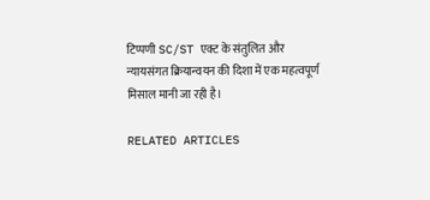टिप्पणी SC/ST एक्ट के संतुलित और न्यायसंगत क्रियान्वयन की दिशा में एक महत्वपूर्ण मिसाल मानी जा रही है।

RELATED ARTICLES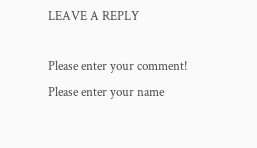LEAVE A REPLY

Please enter your comment!
Please enter your name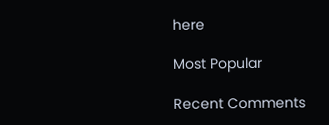here

Most Popular

Recent Comments